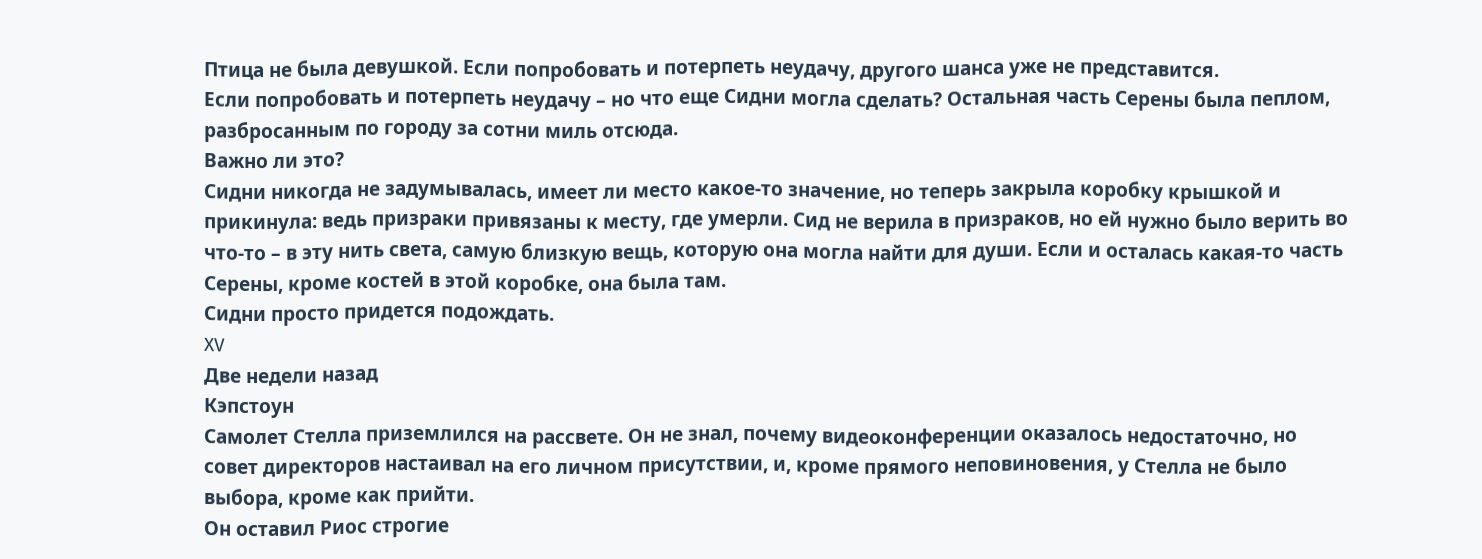Птица не была девушкой. Если попробовать и потерпеть неудачу, другого шанса уже не представится.
Если попробовать и потерпеть неудачу – но что еще Сидни могла сделать? Остальная часть Серены была пеплом, разбросанным по городу за сотни миль отсюда.
Важно ли это?
Сидни никогда не задумывалась, имеет ли место какое-то значение, но теперь закрыла коробку крышкой и прикинула: ведь призраки привязаны к месту, где умерли. Сид не верила в призраков, но ей нужно было верить во что-то – в эту нить света, самую близкую вещь, которую она могла найти для души. Если и осталась какая-то часть Серены, кроме костей в этой коробке, она была там.
Сидни просто придется подождать.
XV
Две недели назад
Кэпстоун
Самолет Стелла приземлился на рассвете. Он не знал, почему видеоконференции оказалось недостаточно, но совет директоров настаивал на его личном присутствии, и, кроме прямого неповиновения, у Стелла не было выбора, кроме как прийти.
Он оставил Риос строгие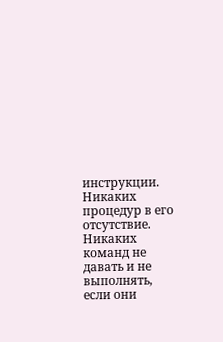инструкции. Никаких процедур в его отсутствие. Никаких команд не давать и не выполнять, если они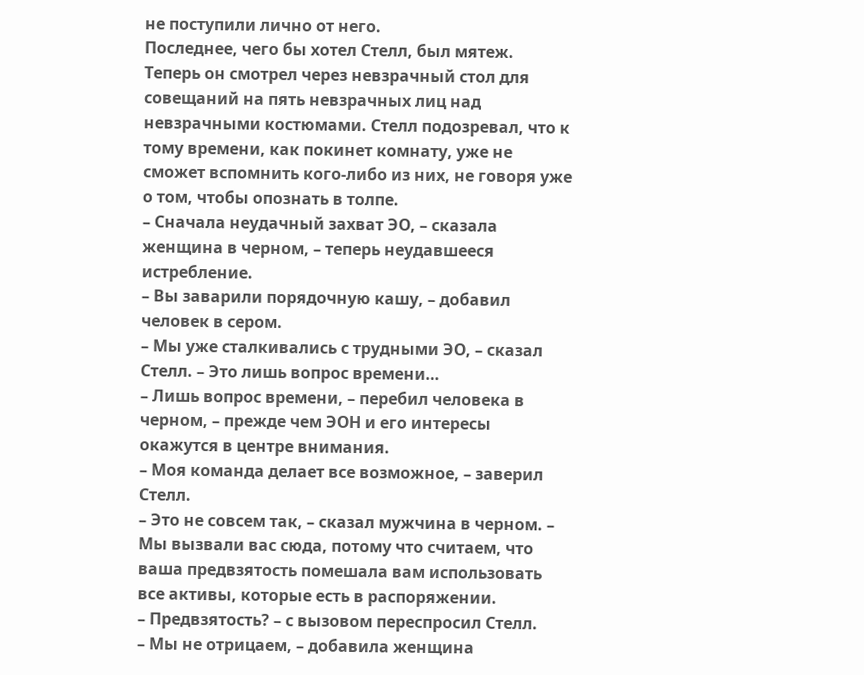не поступили лично от него.
Последнее, чего бы хотел Стелл, был мятеж.
Теперь он смотрел через невзрачный стол для совещаний на пять невзрачных лиц над невзрачными костюмами. Стелл подозревал, что к тому времени, как покинет комнату, уже не сможет вспомнить кого-либо из них, не говоря уже о том, чтобы опознать в толпе.
– Сначала неудачный захват ЭО, – сказала женщина в черном, – теперь неудавшееся истребление.
– Вы заварили порядочную кашу, – добавил человек в сером.
– Мы уже сталкивались с трудными ЭО, – сказал Стелл. – Это лишь вопрос времени…
– Лишь вопрос времени, – перебил человека в черном, – прежде чем ЭОН и его интересы окажутся в центре внимания.
– Моя команда делает все возможное, – заверил Стелл.
– Это не совсем так, – сказал мужчина в черном. – Мы вызвали вас сюда, потому что считаем, что ваша предвзятость помешала вам использовать все активы, которые есть в распоряжении.
– Предвзятость? – с вызовом переспросил Стелл.
– Мы не отрицаем, – добавила женщина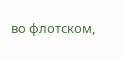во флотском,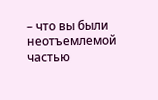– что вы были неотъемлемой частью